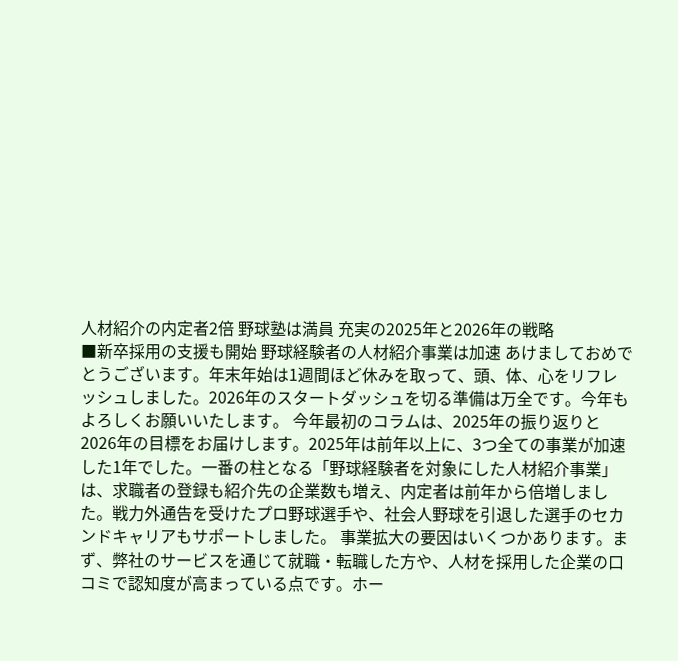人材紹介の内定者2倍 野球塾は満員 充実の2025年と2026年の戦略
■新卒採用の支援も開始 野球経験者の人材紹介事業は加速 あけましておめでとうございます。年末年始は1週間ほど休みを取って、頭、体、心をリフレッシュしました。2026年のスタートダッシュを切る準備は万全です。今年もよろしくお願いいたします。 今年最初のコラムは、2025年の振り返りと2026年の目標をお届けします。2025年は前年以上に、3つ全ての事業が加速した1年でした。一番の柱となる「野球経験者を対象にした人材紹介事業」は、求職者の登録も紹介先の企業数も増え、内定者は前年から倍増しました。戦力外通告を受けたプロ野球選手や、社会人野球を引退した選手のセカンドキャリアもサポートしました。 事業拡大の要因はいくつかあります。まず、弊社のサービスを通じて就職・転職した方や、人材を採用した企業の口コミで認知度が高まっている点です。ホー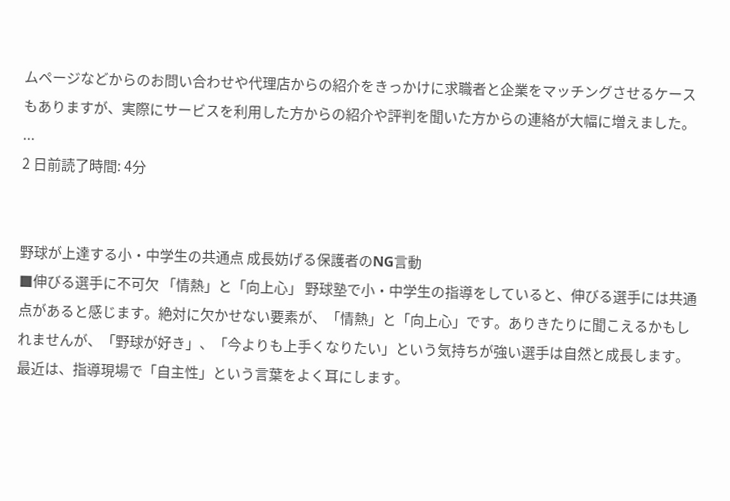ムページなどからのお問い合わせや代理店からの紹介をきっかけに求職者と企業をマッチングさせるケースもありますが、実際にサービスを利用した方からの紹介や評判を聞いた方からの連絡が大幅に増えました。 ...
2 日前読了時間: 4分


野球が上達する小・中学生の共通点 成長妨げる保護者のNG言動
■伸びる選手に不可欠 「情熱」と「向上心」 野球塾で小・中学生の指導をしていると、伸びる選手には共通点があると感じます。絶対に欠かせない要素が、「情熱」と「向上心」です。ありきたりに聞こえるかもしれませんが、「野球が好き」、「今よりも上手くなりたい」という気持ちが強い選手は自然と成長します。 最近は、指導現場で「自主性」という言葉をよく耳にします。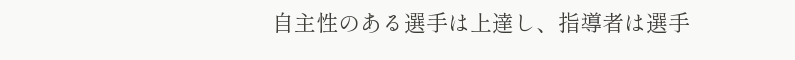自主性のある選手は上達し、指導者は選手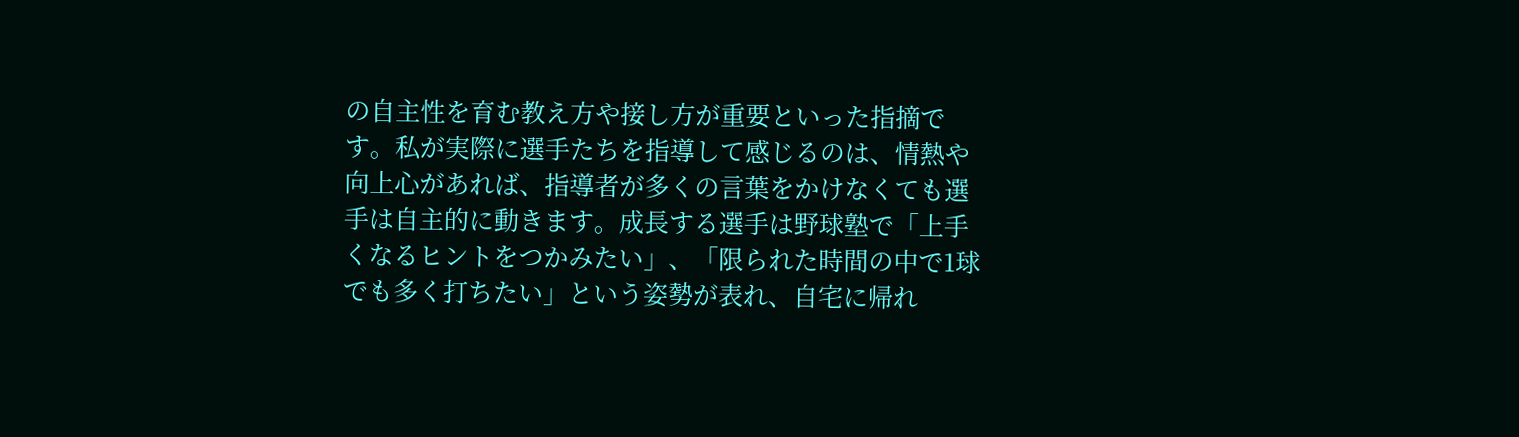の自主性を育む教え方や接し方が重要といった指摘です。私が実際に選手たちを指導して感じるのは、情熱や向上心があれば、指導者が多くの言葉をかけなくても選手は自主的に動きます。成長する選手は野球塾で「上手くなるヒントをつかみたい」、「限られた時間の中で1球でも多く打ちたい」という姿勢が表れ、自宅に帰れ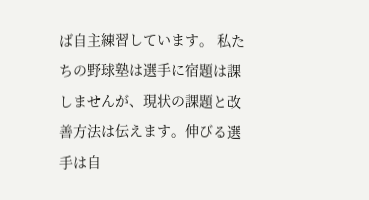ば自主練習しています。 私たちの野球塾は選手に宿題は課しませんが、現状の課題と改善方法は伝えます。伸びる選手は自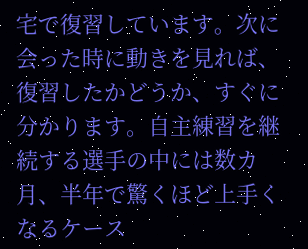宅で復習しています。次に会った時に動きを見れば、復習したかどうか、すぐに分かります。自主練習を継続する選手の中には数カ月、半年で驚くほど上手くなるケース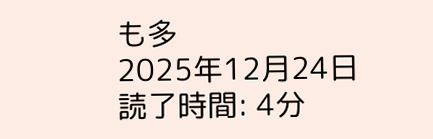も多
2025年12月24日読了時間: 4分